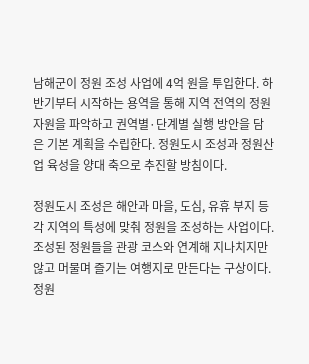남해군이 정원 조성 사업에 4억 원을 투입한다. 하반기부터 시작하는 용역을 통해 지역 전역의 정원 자원을 파악하고 권역별·단계별 실행 방안을 담은 기본 계획을 수립한다. 정원도시 조성과 정원산업 육성을 양대 축으로 추진할 방침이다.

정원도시 조성은 해안과 마을, 도심, 유휴 부지 등 각 지역의 특성에 맞춰 정원을 조성하는 사업이다. 조성된 정원들을 관광 코스와 연계해 지나치지만 않고 머물며 즐기는 여행지로 만든다는 구상이다.
정원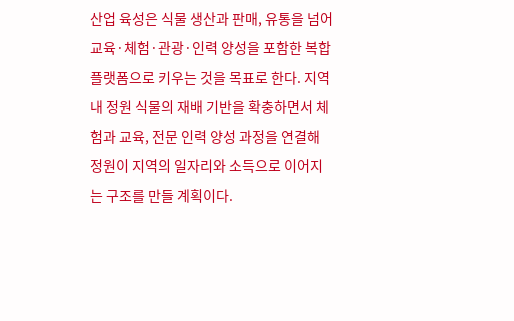산업 육성은 식물 생산과 판매, 유통을 넘어 교육·체험·관광·인력 양성을 포함한 복합 플랫폼으로 키우는 것을 목표로 한다. 지역 내 정원 식물의 재배 기반을 확충하면서 체험과 교육, 전문 인력 양성 과정을 연결해 정원이 지역의 일자리와 소득으로 이어지는 구조를 만들 계획이다.